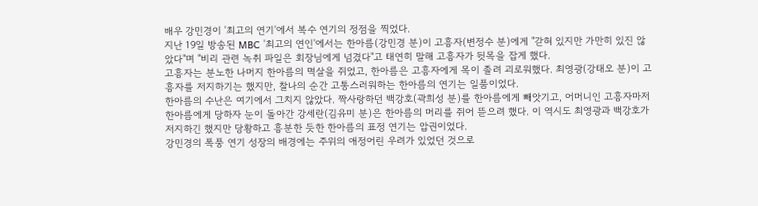배우 강민경이 '최고의 연기'에서 복수 연기의 정점을 찍었다.
지난 19일 방송된 MBC '최고의 연인'에서는 한아름(강민경 분)이 고흥자(변정수 분)에게 "갇혀 있지만 가만히 있진 않았다"며 "비리 관련 녹취 파일은 회장님에게 넘겼다"고 태연히 말해 고흥자가 뒷목을 잡게 했다.
고흥자는 분노한 나머지 한아름의 멱살을 쥐었고, 한아름은 고흥자에게 목이 졸려 괴로워했다. 최영광(강태오 분)이 고흥자를 저지하기는 했지만, 찰나의 순간 고통스러워하는 한아름의 연기는 일품이었다.
한아름의 수난은 여기에서 그치지 않았다. 짝사랑하던 백강호(곽희성 분)를 한아름에게 빼앗기고, 어머니인 고흥자마저 한아름에게 당하자 눈이 돌아간 강세란(김유미 분)은 한아름의 머리를 쥐어 뜯으려 했다. 이 역시도 최영광과 백강호가 저지하긴 했지만 당황하고 흥분한 듯한 한아름의 표정 연기는 압권이었다.
강민경의 폭풍 연기 성장의 배경에는 주위의 애정어린 우려가 있었던 것으로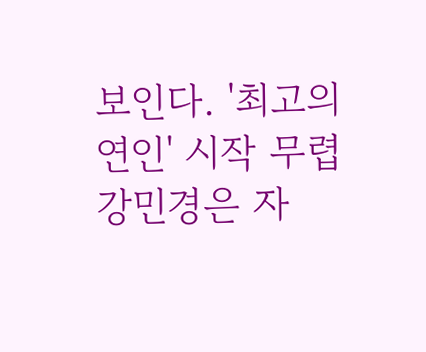보인다. '최고의 연인' 시작 무렵 강민경은 자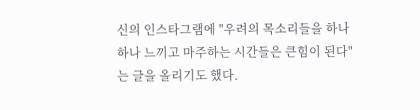신의 인스타그램에 "우려의 목소리들을 하나하나 느끼고 마주하는 시간들은 큰힘이 된다"는 글을 올리기도 했다.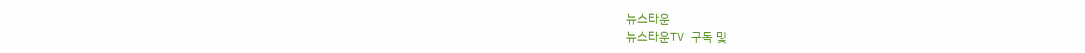뉴스타운
뉴스타운TV 구독 및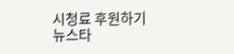시청료 후원하기
뉴스타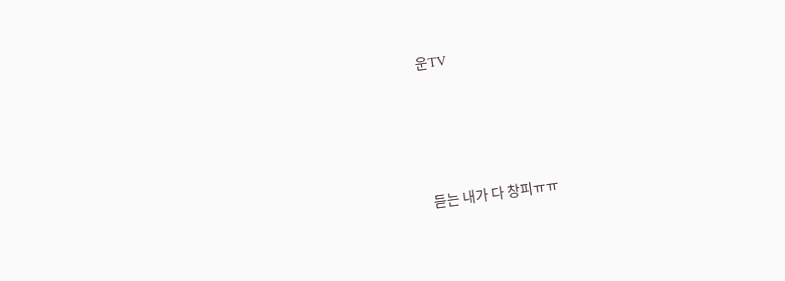운TV







듣는 내가 다 창피ㅠㅠ